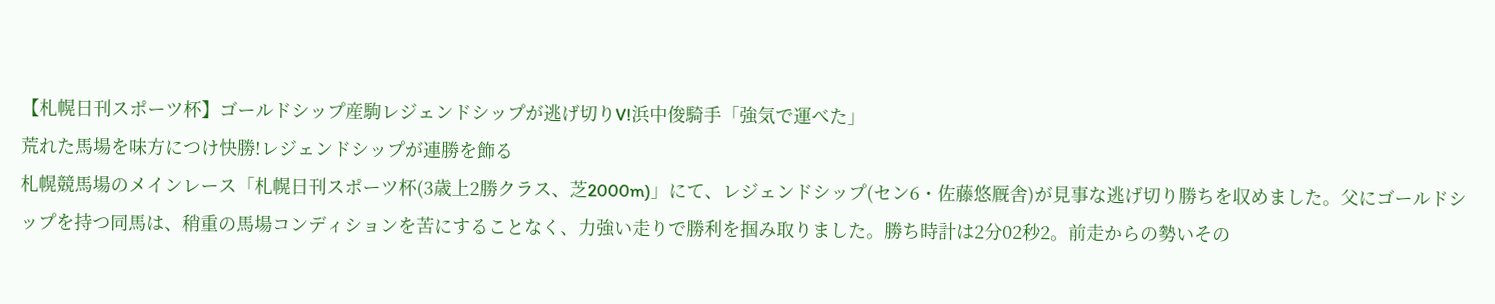【札幌日刊スポーツ杯】ゴールドシップ産駒レジェンドシップが逃げ切りV!浜中俊騎手「強気で運べた」
荒れた馬場を味方につけ快勝!レジェンドシップが連勝を飾る
札幌競馬場のメインレース「札幌日刊スポーツ杯(3歳上2勝クラス、芝2000m)」にて、レジェンドシップ(セン6・佐藤悠厩舎)が見事な逃げ切り勝ちを収めました。父にゴールドシップを持つ同馬は、稍重の馬場コンディションを苦にすることなく、力強い走りで勝利を掴み取りました。勝ち時計は2分02秒2。前走からの勢いその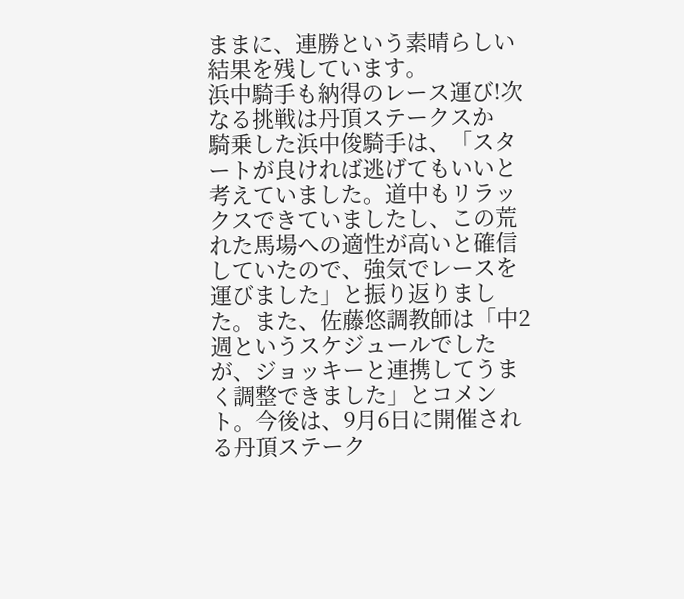ままに、連勝という素晴らしい結果を残しています。
浜中騎手も納得のレース運び!次なる挑戦は丹頂ステークスか
騎乗した浜中俊騎手は、「スタートが良ければ逃げてもいいと考えていました。道中もリラックスできていましたし、この荒れた馬場への適性が高いと確信していたので、強気でレースを運びました」と振り返りました。また、佐藤悠調教師は「中2週というスケジュールでしたが、ジョッキーと連携してうまく調整できました」とコメント。今後は、9月6日に開催される丹頂ステーク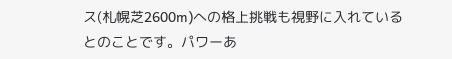ス(札幌芝2600m)への格上挑戦も視野に入れているとのことです。パワーあ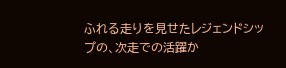ふれる走りを見せたレジェンドシップの、次走での活躍か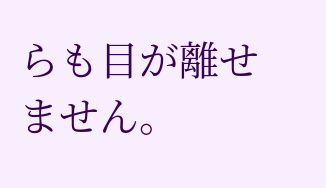らも目が離せません。